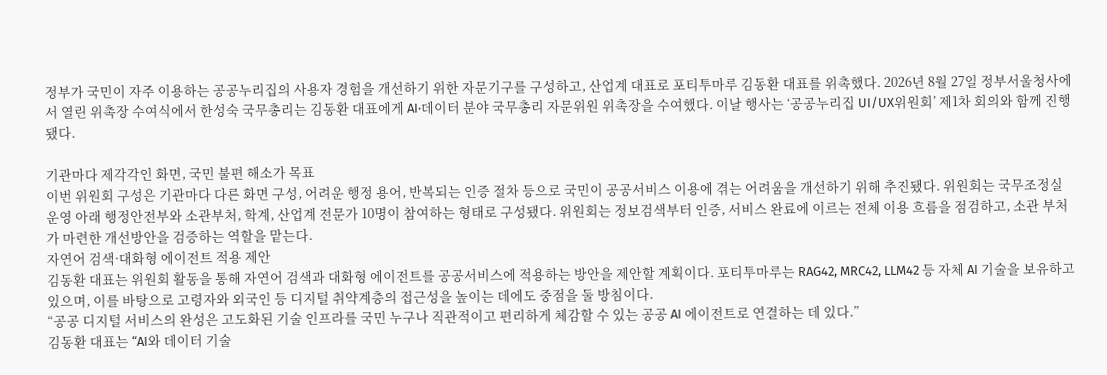정부가 국민이 자주 이용하는 공공누리집의 사용자 경험을 개선하기 위한 자문기구를 구성하고, 산업계 대표로 포티투마루 김동환 대표를 위촉했다. 2026년 8월 27일 정부서울청사에서 열린 위촉장 수여식에서 한성숙 국무총리는 김동환 대표에게 AI·데이터 분야 국무총리 자문위원 위촉장을 수여했다. 이날 행사는 ‘공공누리집 UI/UX위원회’ 제1차 회의와 함께 진행됐다.

기관마다 제각각인 화면, 국민 불편 해소가 목표
이번 위원회 구성은 기관마다 다른 화면 구성, 어려운 행정 용어, 반복되는 인증 절차 등으로 국민이 공공서비스 이용에 겪는 어려움을 개선하기 위해 추진됐다. 위원회는 국무조정실 운영 아래 행정안전부와 소관부처, 학계, 산업계 전문가 10명이 참여하는 형태로 구성됐다. 위원회는 정보검색부터 인증, 서비스 완료에 이르는 전체 이용 흐름을 점검하고, 소관 부처가 마련한 개선방안을 검증하는 역할을 맡는다.
자연어 검색·대화형 에이전트 적용 제안
김동환 대표는 위원회 활동을 통해 자연어 검색과 대화형 에이전트를 공공서비스에 적용하는 방안을 제안할 계획이다. 포티투마루는 RAG42, MRC42, LLM42 등 자체 AI 기술을 보유하고 있으며, 이를 바탕으로 고령자와 외국인 등 디지털 취약계층의 접근성을 높이는 데에도 중점을 둘 방침이다.
“공공 디지털 서비스의 완성은 고도화된 기술 인프라를 국민 누구나 직관적이고 편리하게 체감할 수 있는 공공 AI 에이전트로 연결하는 데 있다.”
김동환 대표는 “AI와 데이터 기술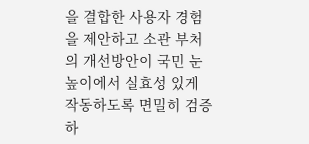을 결합한 사용자 경험을 제안하고 소관 부처의 개선방안이 국민 눈높이에서 실효성 있게 작동하도록 면밀히 검증하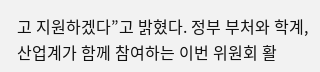고 지원하겠다”고 밝혔다. 정부 부처와 학계, 산업계가 함께 참여하는 이번 위원회 활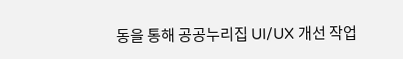동을 통해 공공누리집 UI/UX 개선 작업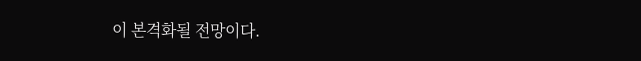이 본격화될 전망이다.